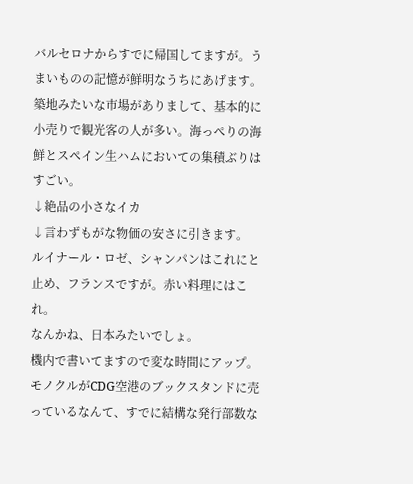バルセロナからすでに帰国してますが。うまいものの記憶が鮮明なうちにあげます。築地みたいな市場がありまして、基本的に小売りで観光客の人が多い。海っぺりの海鮮とスペイン生ハムにおいての集積ぶりはすごい。
↓絶品の小さなイカ
↓言わずもがな物価の安さに引きます。
ルイナール・ロゼ、シャンパンはこれにと止め、フランスですが。赤い料理にはこれ。
なんかね、日本みたいでしょ。
機内で書いてますので変な時間にアップ。
モノクルがCDG空港のブックスタンドに売っているなんて、すでに結構な発行部数な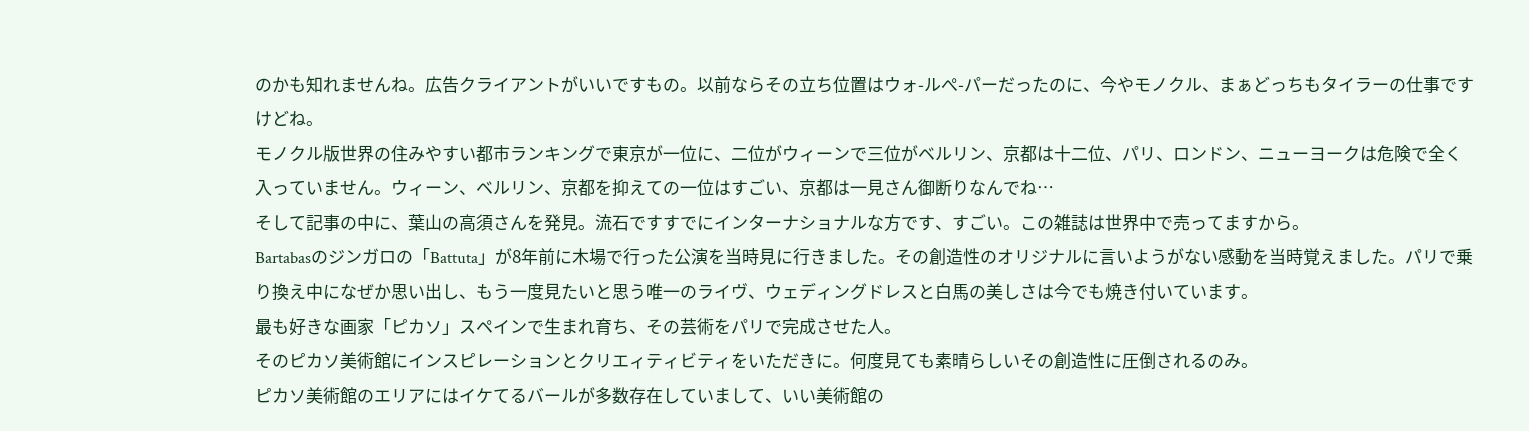のかも知れませんね。広告クライアントがいいですもの。以前ならその立ち位置はウォ-ルぺ-パーだったのに、今やモノクル、まぁどっちもタイラーの仕事ですけどね。
モノクル版世界の住みやすい都市ランキングで東京が一位に、二位がウィーンで三位がベルリン、京都は十二位、パリ、ロンドン、ニューヨークは危険で全く入っていません。ウィーン、ベルリン、京都を抑えての一位はすごい、京都は一見さん御断りなんでね…
そして記事の中に、葉山の高須さんを発見。流石ですすでにインターナショナルな方です、すごい。この雑誌は世界中で売ってますから。
Bartabasのジンガロの「Battuta」が8年前に木場で行った公演を当時見に行きました。その創造性のオリジナルに言いようがない感動を当時覚えました。パリで乗り換え中になぜか思い出し、もう一度見たいと思う唯一のライヴ、ウェディングドレスと白馬の美しさは今でも焼き付いています。
最も好きな画家「ピカソ」スペインで生まれ育ち、その芸術をパリで完成させた人。
そのピカソ美術館にインスピレーションとクリエィティビティをいただきに。何度見ても素晴らしいその創造性に圧倒されるのみ。
ピカソ美術館のエリアにはイケてるバールが多数存在していまして、いい美術館の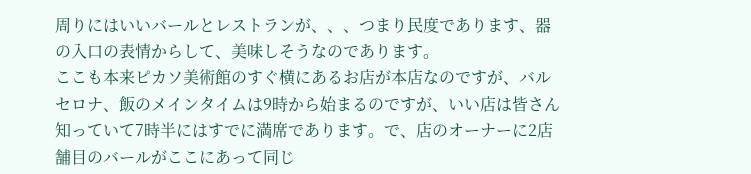周りにはいいバールとレストランが、、、つまり民度であります、器の入口の表情からして、美味しそうなのであります。
ここも本来ピカソ美術館のすぐ横にあるお店が本店なのですが、バルセロナ、飯のメインタイムは9時から始まるのですが、いい店は皆さん知っていて7時半にはすでに満席であります。で、店のオーナーに2店舗目のバールがここにあって同じ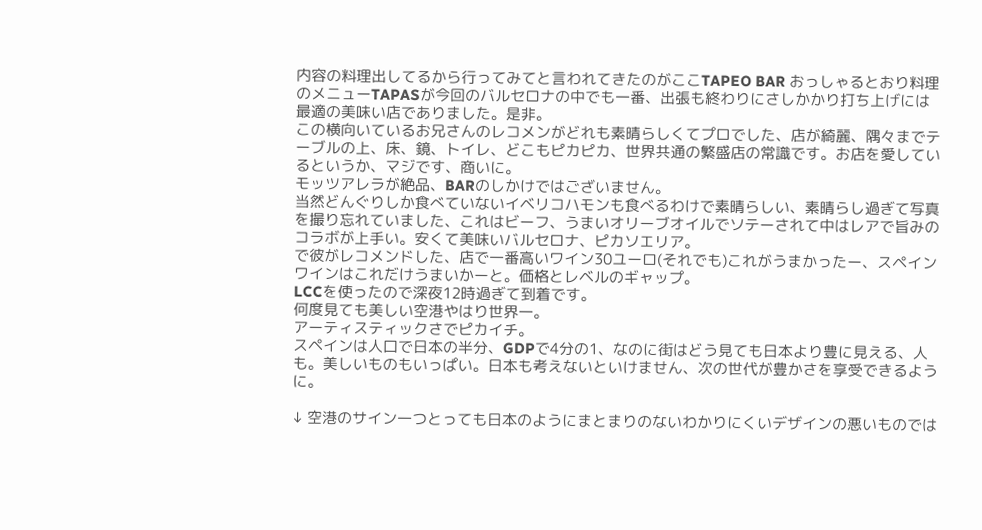内容の料理出してるから行ってみてと言われてきたのがここTAPEO BAR おっしゃるとおり料理のメニューTAPASが今回のバルセロナの中でも一番、出張も終わりにさしかかり打ち上げには最適の美味い店でありました。是非。
この横向いているお兄さんのレコメンがどれも素晴らしくてプロでした、店が綺麗、隅々までテーブルの上、床、鏡、トイレ、どこもピカピカ、世界共通の繁盛店の常識です。お店を愛しているというか、マジです、商いに。
モッツアレラが絶品、BARのしかけではございません。
当然どんぐりしか食べていないイベリコハモンも食べるわけで素晴らしい、素晴らし過ぎて写真を撮り忘れていました、これはビーフ、うまいオリーブオイルでソテーされて中はレアで旨みのコラボが上手い。安くて美味いバルセロナ、ピカソエリア。
で彼がレコメンドした、店で一番高いワイン30ユーロ(それでも)これがうまかったー、スペインワインはこれだけうまいかーと。価格とレベルのギャップ。
LCCを使ったので深夜12時過ぎて到着です。
何度見ても美しい空港やはり世界一。
アーティスティックさでピカイチ。
スペインは人口で日本の半分、GDPで4分の1、なのに街はどう見ても日本より豊に見える、人も。美しいものもいっぱい。日本も考えないといけません、次の世代が豊かさを享受できるように。

↓ 空港のサイン一つとっても日本のようにまとまりのないわかりにくいデザインの悪いものでは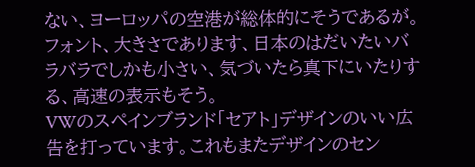ない、ヨーロッパの空港が総体的にそうであるが。
フォント、大きさであります、日本のはだいたいバラバラでしかも小さい、気づいたら真下にいたりする、高速の表示もそう。
VWのスペインブランド「セアト」デザインのいい広告を打っています。これもまたデザインのセン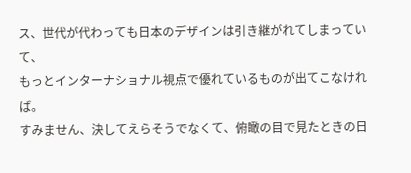ス、世代が代わっても日本のデザインは引き継がれてしまっていて、
もっとインターナショナル視点で優れているものが出てこなければ。
すみません、決してえらそうでなくて、俯瞰の目で見たときの日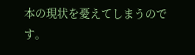本の現状を憂えてしまうのです。